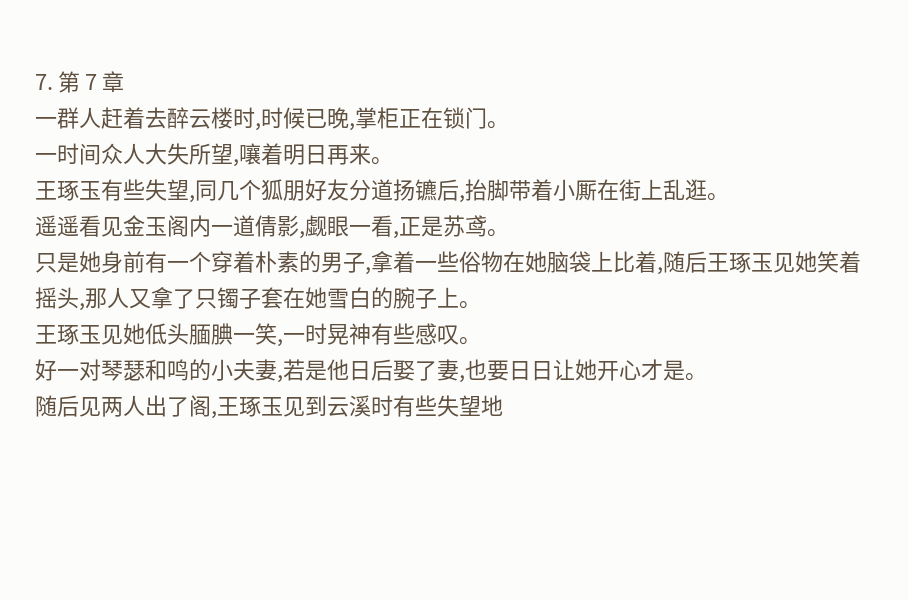7. 第 7 章
一群人赶着去醉云楼时,时候已晚,掌柜正在锁门。
一时间众人大失所望,嚷着明日再来。
王琢玉有些失望,同几个狐朋好友分道扬镳后,抬脚带着小厮在街上乱逛。
遥遥看见金玉阁内一道倩影,觑眼一看,正是苏鸢。
只是她身前有一个穿着朴素的男子,拿着一些俗物在她脑袋上比着,随后王琢玉见她笑着摇头,那人又拿了只镯子套在她雪白的腕子上。
王琢玉见她低头腼腆一笑,一时晃神有些感叹。
好一对琴瑟和鸣的小夫妻,若是他日后娶了妻,也要日日让她开心才是。
随后见两人出了阁,王琢玉见到云溪时有些失望地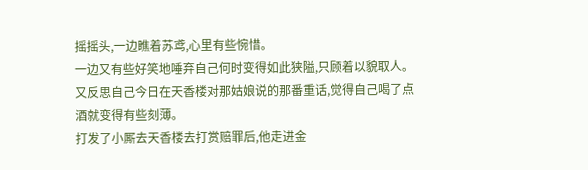摇摇头,一边瞧着苏鸢,心里有些惋惜。
一边又有些好笑地唾弃自己何时变得如此狭隘,只顾着以貌取人。
又反思自己今日在天香楼对那姑娘说的那番重话,觉得自己喝了点酒就变得有些刻薄。
打发了小厮去天香楼去打赏赔罪后,他走进金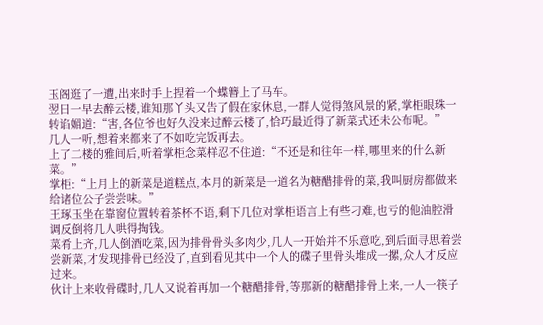玉阁逛了一遭,出来时手上捏着一个蝶簪上了马车。
翌日一早去醉云楼,谁知那丫头又告了假在家休息,一群人觉得煞风景的紧,掌柜眼珠一转谄媚道:“害,各位爷也好久没来过醉云楼了,恰巧最近得了新菜式还未公布呢。”
几人一听,想着来都来了不如吃完饭再去。
上了二楼的雅间后,听着掌柜念菜样忍不住道:“不还是和往年一样,哪里来的什么新菜。”
掌柜:“上月上的新菜是道糕点,本月的新菜是一道名为糖醋排骨的菜,我叫厨房都做来给诸位公子尝尝味。”
王琢玉坐在靠窗位置转着茶杯不语,剩下几位对掌柜语言上有些刁难,也亏的他油腔滑调反倒将几人哄得掏钱。
菜肴上齐,几人倒酒吃菜,因为排骨骨头多肉少,几人一开始并不乐意吃,到后面寻思着尝尝新菜,才发现排骨已经没了,直到看见其中一个人的碟子里骨头堆成一摞,众人才反应过来。
伙计上来收骨碟时,几人又说着再加一个糖醋排骨,等那新的糖醋排骨上来,一人一筷子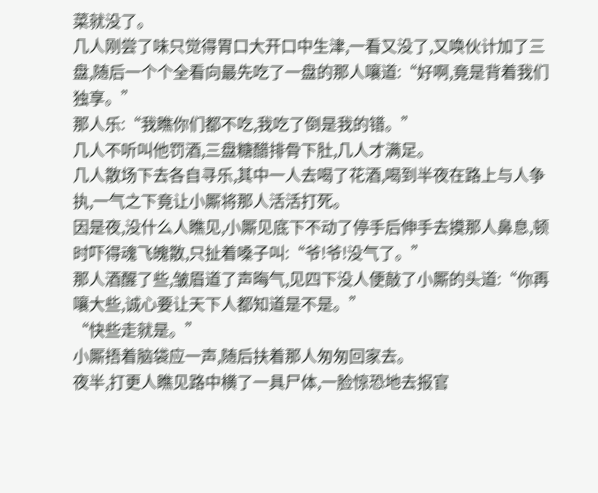菜就没了。
几人刚尝了味只觉得胃口大开口中生津,一看又没了,又唤伙计加了三盘,随后一个个全看向最先吃了一盘的那人嚷道:“好啊,竟是背着我们独享。”
那人乐:“我瞧你们都不吃,我吃了倒是我的错。”
几人不听叫他罚酒,三盘糖醋排骨下肚,几人才满足。
几人散场下去各自寻乐,其中一人去喝了花酒,喝到半夜在路上与人争执,一气之下竟让小厮将那人活活打死。
因是夜,没什么人瞧见,小厮见底下不动了停手后伸手去摸那人鼻息,顿时吓得魂飞魄散,只扯着嗓子叫:“爷!爷!没气了。”
那人酒醒了些,皱眉道了声晦气,见四下没人便敲了小厮的头道:“你再嚷大些,诚心要让天下人都知道是不是。”
“快些走就是。”
小厮捂着脑袋应一声,随后扶着那人匆匆回家去。
夜半,打更人瞧见路中横了一具尸体,一脸惊恐地去报官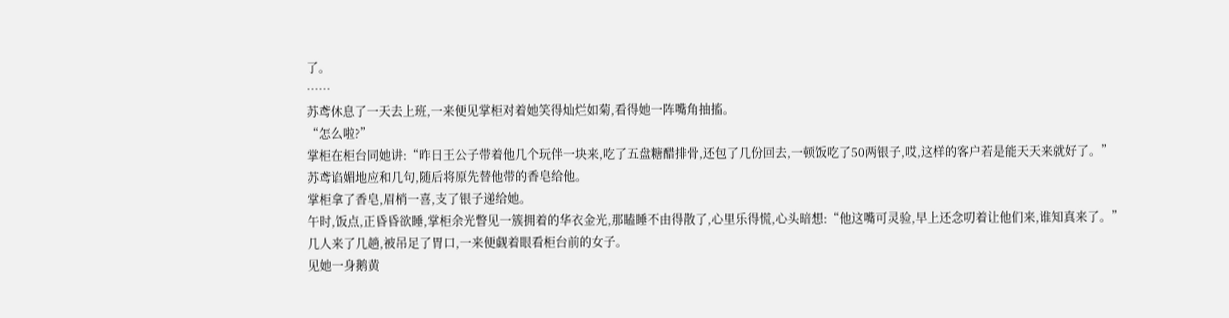了。
……
苏鸢休息了一天去上班,一来便见掌柜对着她笑得灿烂如菊,看得她一阵嘴角抽搐。
“怎么啦?”
掌柜在柜台同她讲:“昨日王公子带着他几个玩伴一块来,吃了五盘糖醋排骨,还包了几份回去,一顿饭吃了50两银子,哎,这样的客户若是能天天来就好了。”
苏鸢谄媚地应和几句,随后将原先替他带的香皂给他。
掌柜拿了香皂,眉梢一喜,支了银子递给她。
午时,饭点,正昏昏欲睡,掌柜余光瞥见一簇拥着的华衣金光,那瞌睡不由得散了,心里乐得慌,心头暗想:“他这嘴可灵验,早上还念叨着让他们来,谁知真来了。”
几人来了几趟,被吊足了胃口,一来便觑着眼看柜台前的女子。
见她一身鹅黄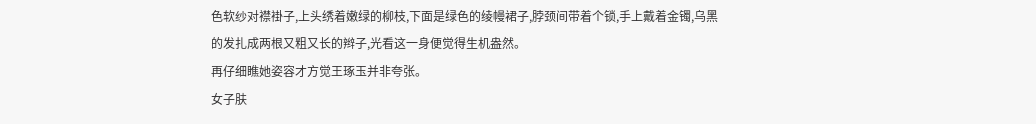色软纱对襟褂子,上头绣着嫩绿的柳枝,下面是绿色的绫幔裙子,脖颈间带着个锁,手上戴着金镯,乌黑的发扎成两根又粗又长的辫子,光看这一身便觉得生机盎然。
再仔细瞧她姿容才方觉王琢玉并非夸张。
女子肤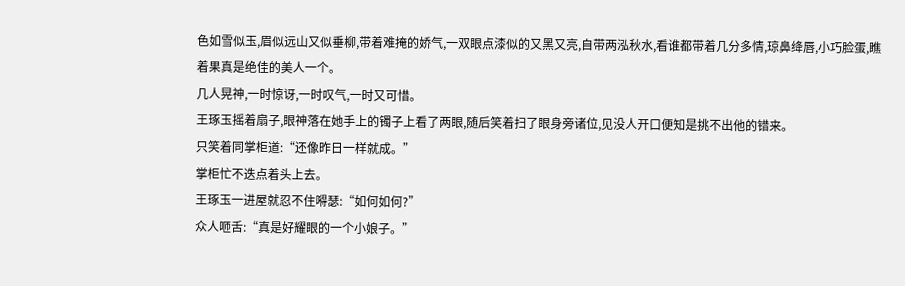色如雪似玉,眉似远山又似垂柳,带着难掩的娇气,一双眼点漆似的又黑又亮,自带两泓秋水,看谁都带着几分多情,琼鼻绛唇,小巧脸蛋,瞧着果真是绝佳的美人一个。
几人晃神,一时惊讶,一时叹气,一时又可惜。
王琢玉摇着扇子,眼神落在她手上的镯子上看了两眼,随后笑着扫了眼身旁诸位,见没人开口便知是挑不出他的错来。
只笑着同掌柜道:“还像昨日一样就成。”
掌柜忙不迭点着头上去。
王琢玉一进屋就忍不住嘚瑟:“如何如何?”
众人咂舌:“真是好耀眼的一个小娘子。”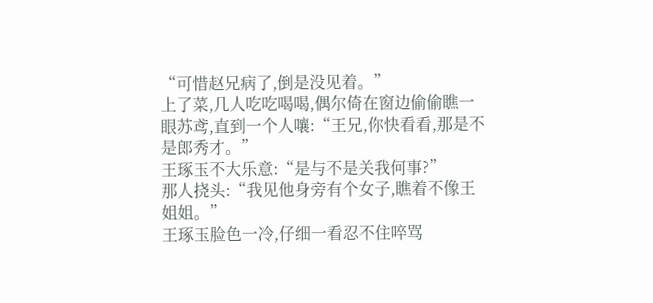“可惜赵兄病了,倒是没见着。”
上了菜,几人吃吃喝喝,偶尔倚在窗边偷偷瞧一眼苏鸢,直到一个人嚷:“王兄,你快看看,那是不是郎秀才。”
王琢玉不大乐意:“是与不是关我何事?”
那人挠头:“我见他身旁有个女子,瞧着不像王姐姐。”
王琢玉脸色一冷,仔细一看忍不住啐骂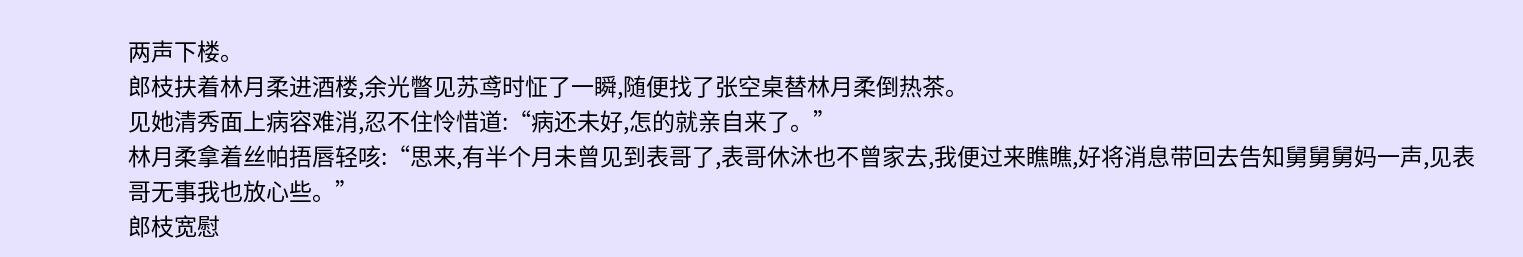两声下楼。
郎枝扶着林月柔进酒楼,余光瞥见苏鸢时怔了一瞬,随便找了张空桌替林月柔倒热茶。
见她清秀面上病容难消,忍不住怜惜道:“病还未好,怎的就亲自来了。”
林月柔拿着丝帕捂唇轻咳:“思来,有半个月未曾见到表哥了,表哥休沐也不曾家去,我便过来瞧瞧,好将消息带回去告知舅舅舅妈一声,见表哥无事我也放心些。”
郎枝宽慰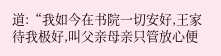道:“我如今在书院一切安好,王家待我极好,叫父亲母亲只管放心便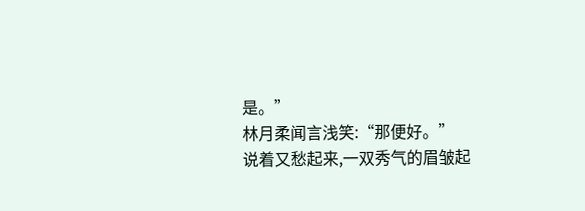是。”
林月柔闻言浅笑:“那便好。”
说着又愁起来,一双秀气的眉皱起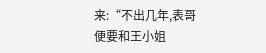来:“不出几年,表哥便要和王小姐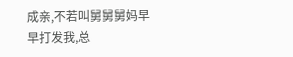成亲,不若叫舅舅舅妈早早打发我,总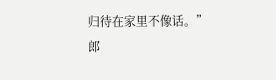归待在家里不像话。”
郎